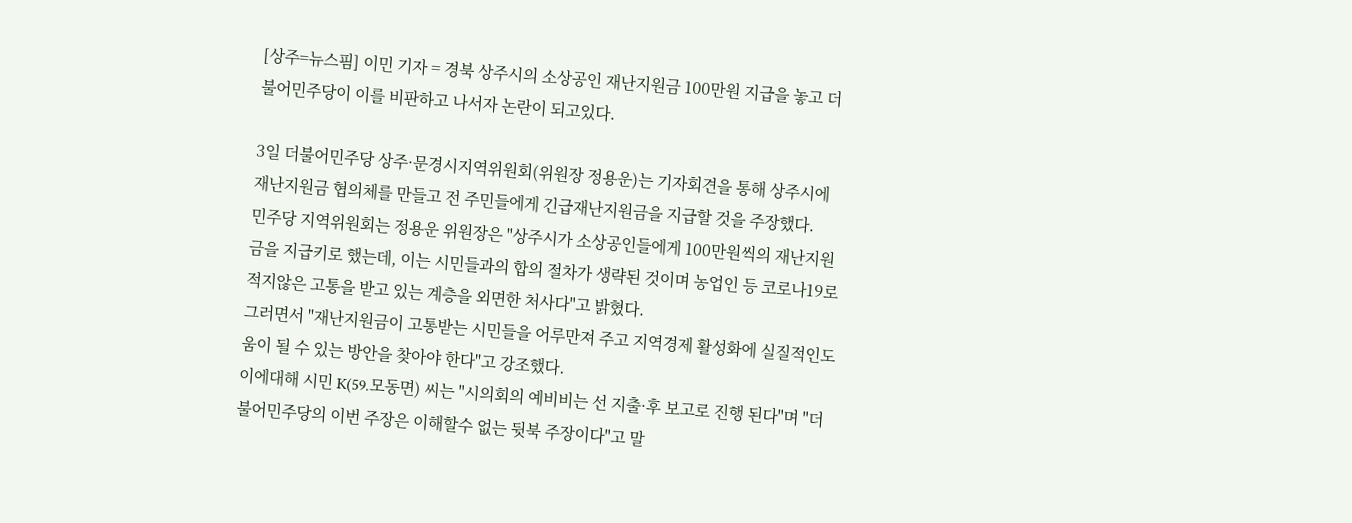[상주=뉴스핌] 이민 기자 = 경북 상주시의 소상공인 재난지원금 100만원 지급을 놓고 더불어민주당이 이를 비판하고 나서자 논란이 되고있다.

3일 더불어민주당 상주·문경시지역위원회(위원장 정용운)는 기자회견을 통해 상주시에 재난지원금 협의체를 만들고 전 주민들에게 긴급재난지원금을 지급할 것을 주장했다.
민주당 지역위원회는 정용운 위원장은 "상주시가 소상공인들에게 100만원씩의 재난지원금을 지급키로 했는데, 이는 시민들과의 합의 절차가 생략된 것이며 농업인 등 코로나19로 적지않은 고통을 받고 있는 계층을 외면한 처사다"고 밝혔다.
그러면서 "재난지원금이 고통받는 시민들을 어루만져 주고 지역경제 활성화에 실질적인도움이 될 수 있는 방안을 찾아야 한다"고 강조했다.
이에대해 시민 K(59.모동면) 씨는 "시의회의 예비비는 선 지출·후 보고로 진행 된다"며 "더불어민주당의 이번 주장은 이해할수 없는 뒷북 주장이다"고 말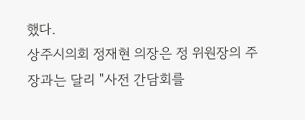했다.
상주시의회 정재현 의장은 정 위원장의 주장과는 달리 "사전 간담회를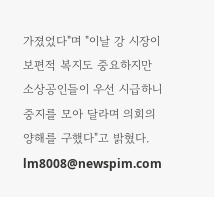가졌었다"며 "이날 강 시장이 보편적 복지도 중요하지만 소상공인들이 우선 시급하니 중지를 모아 달라며 의회의 양해를 구했다"고 밝혔다.
lm8008@newspim.com